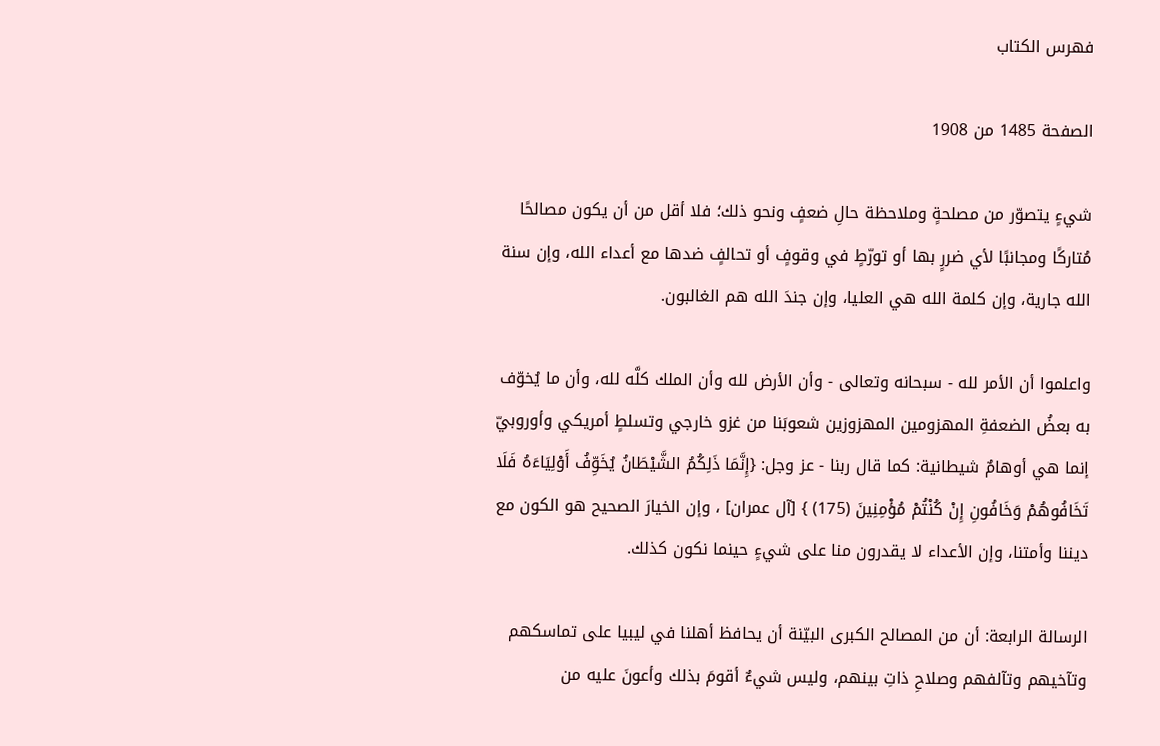فهرس الكتاب

الصفحة 1485 من 1908

شيءٍ يتصوّر من مصلحةٍ وملاحظة حالِ ضعفٍ ونحو ذلك؛ فلا أقل من أن يكون مصالحًا مُتاركًا ومجانبًا لأي ضررٍ بها أو تورّطٍ في وقوفٍ أو تحالفٍ ضدها مع أعداء الله، وإن سنة الله جارية، وإن كلمة الله هي العليا، وإن جندَ الله هم الغالبون.

واعلموا أن الأمر لله - سبحانه وتعالى - وأن الأرض لله وأن الملك كلَّه لله، وأن ما يُخوّف به بعضُ الضعفةِ المهزومين المهزوزين شعوبَنا من غزو خارجي وتسلطٍ أمريكي وأوروبيّ إنما هي أوهامٌ شيطانية: كما قال ربنا - عز وجل: {إِنَّمَا ذَلِكُمُ الشَّيْطَانُ يُخَوِّفُ أَوْلِيَاءَهُ فَلَا تَخَافُوهُمْ وَخَافُونِ إِنْ كُنْتُمْ مُؤْمِنِينَ (175) } [آل عمران] ، وإن الخيارَ الصحيح هو الكون مع ديننا وأمتنا، وإن الأعداء لا يقدرون منا على شيءٍ حينما نكون كذلك.

الرسالة الرابعة: أن من المصالح الكبرى البيّنة أن يحافظ أهلنا في ليبيا على تماسكهم وتآخيهم وتآلفهم وصلاحِ ذاتِ بينهم، وليس شيءٌ أقومَ بذلك وأعونَ عليه من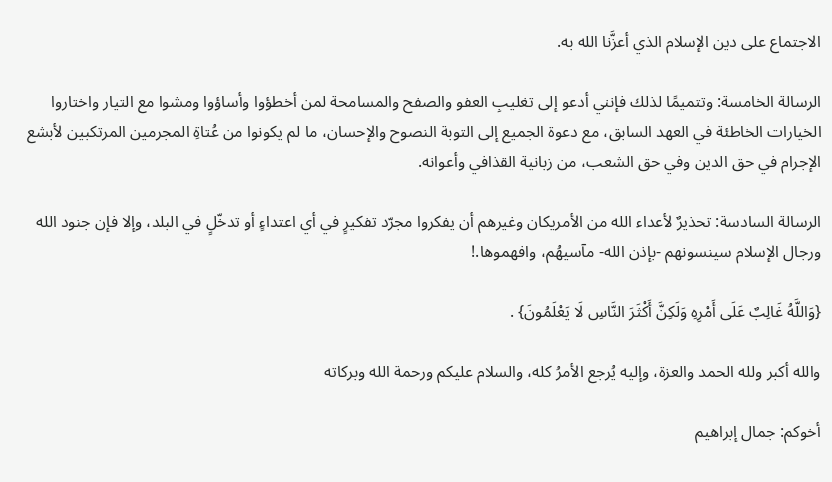الاجتماع على دين الإسلام الذي أعزَّنا الله به.

الرسالة الخامسة: وتتميمًا لذلك فإنني أدعو إلى تغليبِ العفو والصفح والمسامحة لمن أخطؤوا وأساؤوا ومشوا مع التيار واختاروا الخيارات الخاطئة في العهد السابق، مع دعوة الجميع إلى التوبة النصوح والإحسان، ما لم يكونوا من عُتاةِ المجرمين المرتكبين لأبشع الإجرام في حق الدين وفي حق الشعب، من زبانية القذافي وأعوانه.

الرسالة السادسة: تحذيرٌ لأعداء الله من الأمريكان وغيرهم أن يفكروا مجرّد تفكيرٍ في أي اعتداءٍ أو تدخّلٍ في البلد، وإلا فإن جنود الله ورجال الإسلام سينسونهم -بإذن الله- مآسيهُم، وافهموها.!

{وَاللَّهُ غَالِبٌ عَلَى أَمْرِهِ وَلَكِنَّ أَكْثَرَ النَّاسِ لَا يَعْلَمُونَ} .

والله أكبر ولله الحمد والعزة، وإليه يُرجع الأمرُ كله، والسلام عليكم ورحمة الله وبركاته

أخوكم: جمال إبراهيم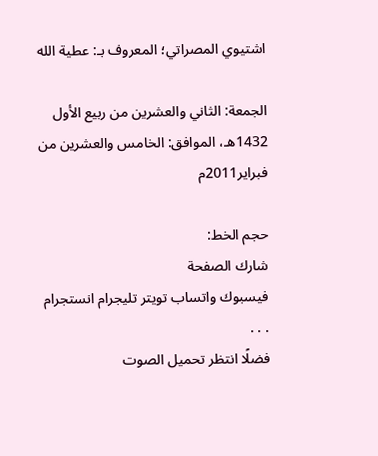اشتيوي المصراتي؛ المعروف بـ: عطية الله

الجمعة: الثاني والعشرين من ربيع الأول 1432هـ، الموافق: الخامس والعشرين من فبراير2011م

حجم الخط:
شارك الصفحة
فيسبوك واتساب تويتر تليجرام انستجرام
. . .
فضلًا انتظر تحميل الصوت